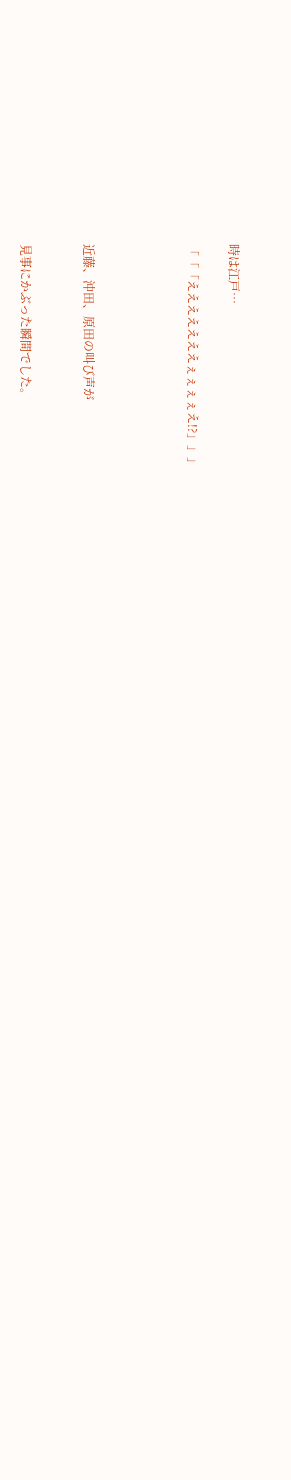時は江戸…

「「「えええええええぇぇぇぇえ!?」」」




近藤、沖田、原田の叫び声が


見事にかぶった瞬間でした。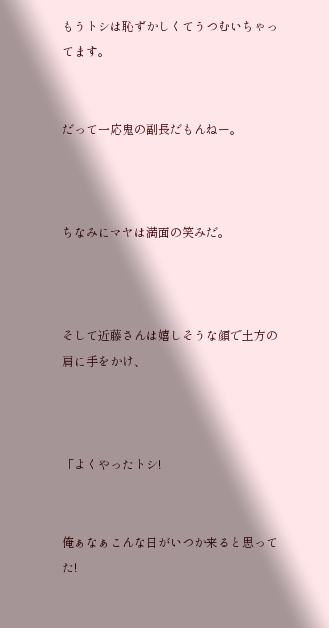もうトシは恥ずかしくてうつむいちゃってます。


だって一応鬼の副長だもんねー。



ちなみにマヤは満面の笑みだ。



そして近藤さんは嬉しそうな顔で土方の肩に手をかけ、



「よくやったトシ!


俺ぁなぁこんな日がいつか来ると思ってた!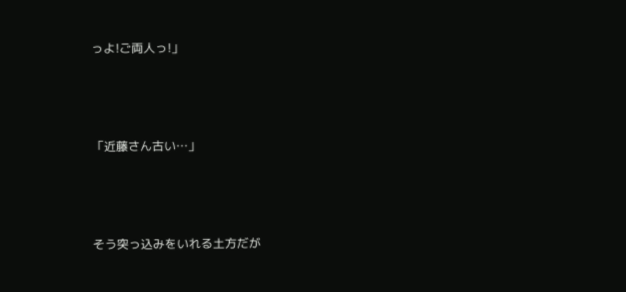っよ!ご両人っ!」



「近藤さん古い…」



そう突っ込みをいれる土方だが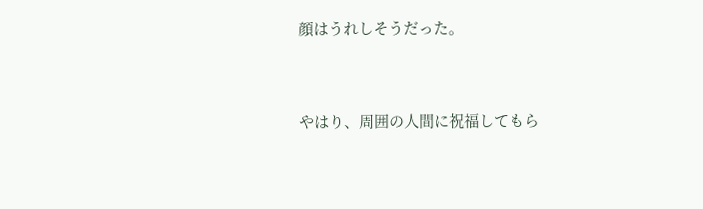顔はうれしそうだった。


やはり、周囲の人間に祝福してもら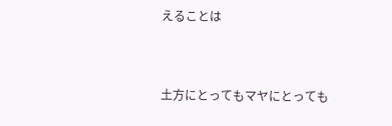えることは



土方にとってもマヤにとっても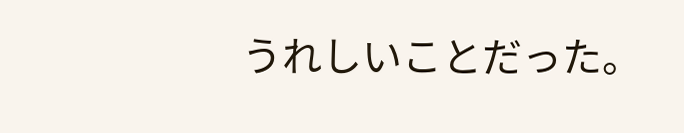うれしいことだった。